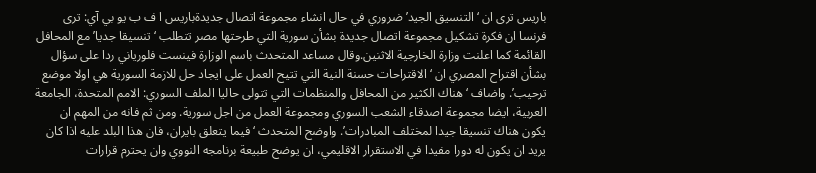باريس ترى ان ‘التنسيق الجيد’ ضروري في حال انشاء مجموعة اتصال جديدةباريس ا ف ب يو بي آي: ترى فرنسا ان فكرة تشكيل مجموعة اتصال جديدة بشأن سورية التي طرحتها مصر تتطلب ‘تنسيقا جديا’ مع المحافل القائمة كما اعلنت وزارة الخارجية الاثنين.وقال مساعد المتحدث باسم الوزارة فينست فلورياني ردا على سؤال بشأن اقتراح المصري ان ‘الاقتراحات حسنة النية التي تتيح العمل على ايجاد حل للازمة السورية هي اولا موضع ترحيب’. واضاف ‘هناك الكثير من المحافل والمنظمات التي تتولى حاليا الملف السوري: الامم المتحدة، الجامعة العربية، ايضا مجموعة اصدقاء الشعب السوري ومجموعة العمل من اجل سورية. ومن ثم فانه من المهم ان يكون هناك تنسيقا جيدا لمختلف المبادرات’. واوضح المتحدث ‘فيما يتعلق بايران، فان هذا البلد عليه اذا كان يريد ان يكون له دورا مفيدا في الاستقرار الاقليمي، ان يوضح طبيعة برنامجه النووي وان يحترم قرارات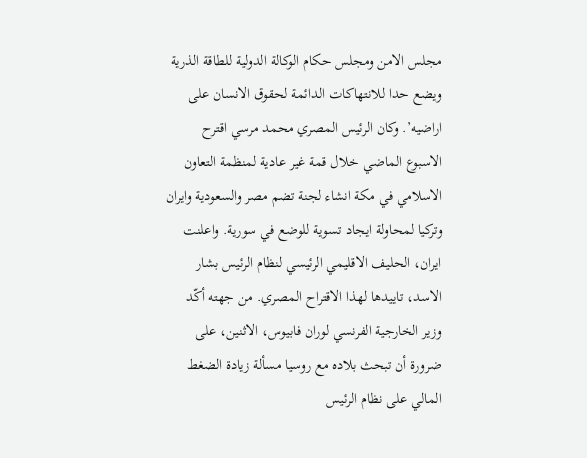مجلس الامن ومجلس حكام الوكالة الدولية للطاقة الذرية ويضع حدا للانتهاكات الدائمة لحقوق الانسان على اراضيه’. وكان الرئيس المصري محمد مرسي اقترح الاسبوع الماضي خلال قمة غير عادية لمنظمة التعاون الاسلامي في مكة انشاء لجنة تضم مصر والسعودية وايران وتركيا لمحاولة ايجاد تسوية للوضع في سورية. واعلنت ايران، الحليف الاقليمي الرئيسي لنظام الرئيس بشار الاسد، تاييدها لهذا الاقتراح المصري. من جهته أكّد وزير الخارجية الفرنسي لوران فابيوس، الاثنين، على ضرورة أن تبحث بلاده مع روسيا مسألة زيادة الضغط المالي على نظام الرئيس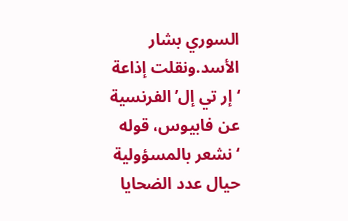السوري بشار الأسد.ونقلت إذاعة ‘إر تي إل’ الفرنسية عن فابيوس، قوله ‘نشعر بالمسؤولية حيال عدد الضحايا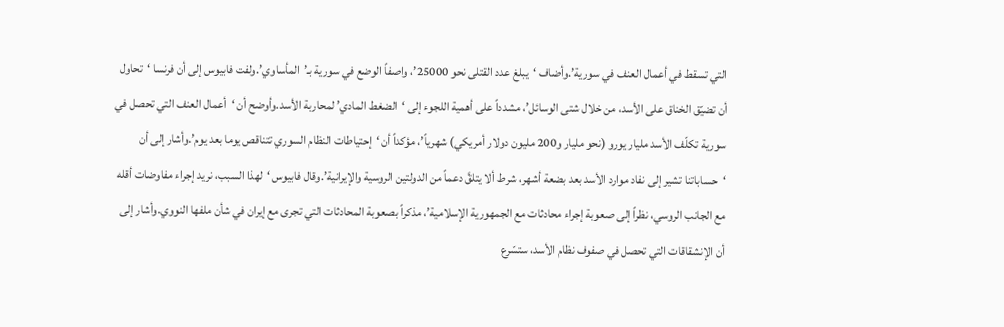التي تسقط في أعمال العنف في سورية’.وأضاف ‘يبلغ عدد القتلى نحو 25000’، واصفاً الوضع في سورية بـ’المأساوي’.ولفت فابيوس إلى أن فرنسا ‘تحاول أن تضيّق الخناق على الأسد، من خلال شتى الوسائل’، مشدداً على أهمية اللجوء إلى ‘الضغط المادي’ لمحاربة الأسد.وأوضح أن ‘أعمال العنف التي تحصل في سورية تكلّف الأسد مليار يورو (نحو مليار و200 مليون دولار أمريكي) شهرياً’، مؤكداً أن ‘إحتياطات النظام السوري تتناقص يوما بعد يوم’.وأشار إلى أن ‘حساباتنا تشير إلى نفاد موارد الأسد بعد بضعة أشهر، شرط ألا يتلقَّ دعماً من الدولتين الروسية والإيرانية’.وقال فابيوس ‘لهذا السبب، نريد إجراء مفاوضات أقله مع الجانب الروسي، نظراً إلى صعوبة إجراء محادثات مع الجمهورية الإسلامية’، مذكراً بصعوبة المحادثات التي تجرى مع إيران في شأن ملفها النووي.وأشار إلى أن الإنشقاقات التي تحصل في صفوف نظام الأسد، ستسّرع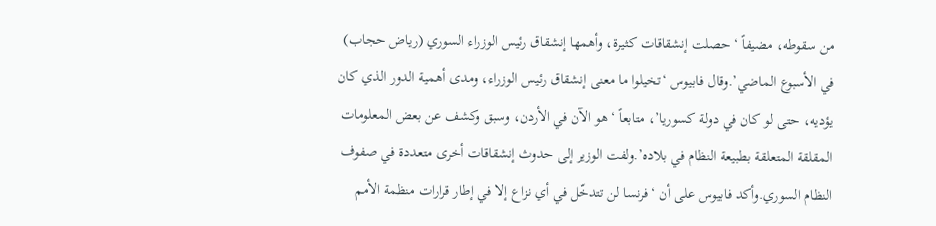من سقوطه، مضيفاً ‘حصلت إنشقاقات كثيرة، وأهمها إنشقاق رئيس الوزراء السوري (رياض حجاب) في الأسبوع الماضي’.وقال فابيوس ‘تخيلوا ما معنى إنشقاق رئيس الوزراء، ومدى أهمية الدور الذي كان يؤديه، حتى لو كان في دولة كسوريا’، متابعاً ‘هو الآن في الأردن، وسبق وكشف عن بعض المعلومات المقلقة المتعلقة بطبيعة النظام في بلاده’.ولفت الوزير إلى حدوث إنشقاقات أخرى متعددة في صفوف النظام السوري.وأكد فابيوس على أن ‘فرنسا لن تتدخّل في أي نزاع إلا في إطار قرارات منظمة الأمم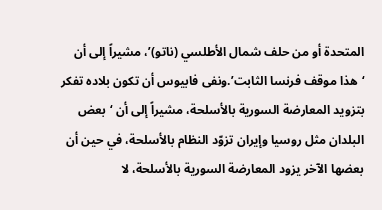المتحدة أو من حلف شمال الأطلسي (ناتو)’، مشيراً إلى أن ‘هذا موقف فرنسا الثابت’.ونفى فابيوس أن تكون بلاده تفكر بتزويد المعارضة السورية بالأسلحة، مشيراً إلى أن ‘بعض البلدان مثل روسيا وإيران تزوّد النظام بالأسلحة، في حين أن بعضها الآخر يزود المعارضة السورية بالأسلحة، لا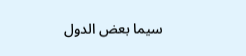سيما بعض الدول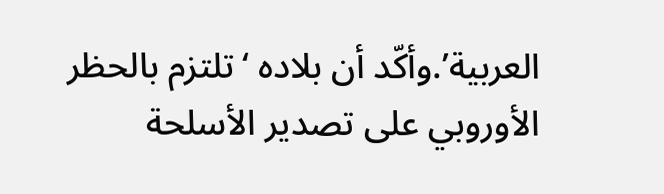العربية’.وأكّد أن بلاده ‘تلتزم بالحظر الأوروبي على تصدير الأسلحة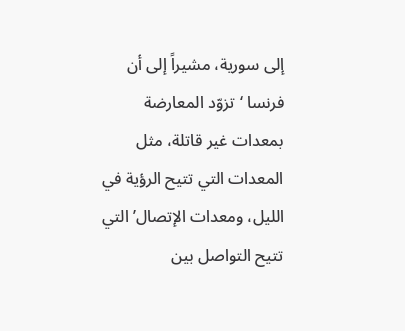إلى سورية، مشيراً إلى أن فرنسا ‘تزوّد المعارضة بمعدات غير قاتلة، مثل المعدات التي تتيح الرؤية في الليل، ومعدات الإتصال’ التي تتيح التواصل بين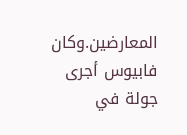المعارضين.وكان فابيوس أجرى جولة في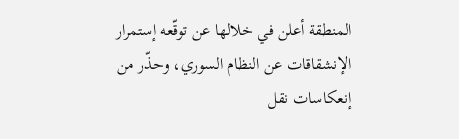المنطقة أعلن في خلالها عن توقّعه إستمرار الإنشقاقات عن النظام السوري، وحذّر من إنعكاسات نقل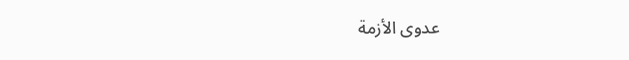عدوى الأزمة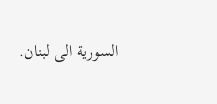السورية الى لبنان.